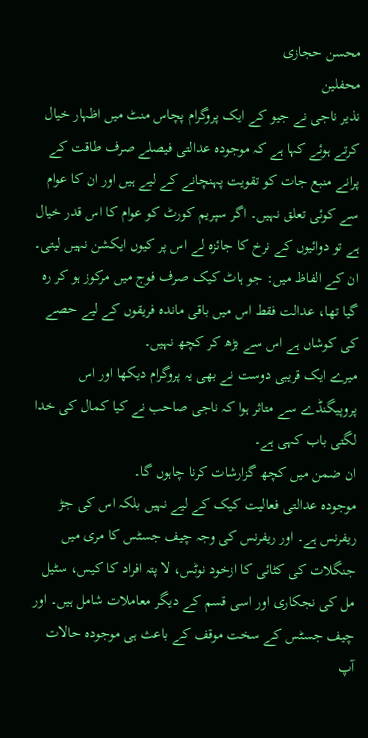محسن حجازی
محفلین
نذیر ناجی نے جیو کے ایک پروگرام پچاس منٹ میں اظہار خیال کرتے ہوئے کہا ہے کہ موجودہ عدالتی فیصلے صرف طاقت کے پرانے منبع جات کو تقویت پہنچانے کے لیے ہیں اور ان کا عوام سے کوئی تعلق نہیں۔ اگر سپریم کورٹ کو عوام کا اس قدر خیال ہے تو دوائیوں کے نرخ کا جائزہ لے اس پر کیوں ایکشن نہیں لیتی۔ ان کے الفاظ میں: جو ہاٹ کیک صرف فوج میں مرکوز ہو کر رہ گیا تھا، عدالت فقط اس میں باقی ماندہ فریقوں کے لیے حصے کی کوشاں ہے اس سے بڑھ کر کچھ نہیں۔
میرے ایک قریبی دوست نے بھی یہ پروگرام دیکھا اور اس پروپیگنڈے سے متاثر ہوا کہ ناجی صاحب نے کیا کمال کی خدا لگتی باب کہی ہے۔
ان ضمن میں کچھ گزارشات کرنا چاہوں گا۔
موجودہ عدالتی فعالیت کیک کے لیے نہیں بلکہ اس کی جڑ ریفرنس ہے۔ اور ریفرنس کی وجہ چیف جسٹس کا مری میں جنگلات کی کٹائی کا ازخود نوٹس، لا پتہ افراد کا کیس، سٹیل مل کی نجکاری اور اسی قسم کے دیگر معاملات شامل ہیں۔ اور چیف جسٹس کے سخت موقف کے باعث ہی موجودہ حالات آپ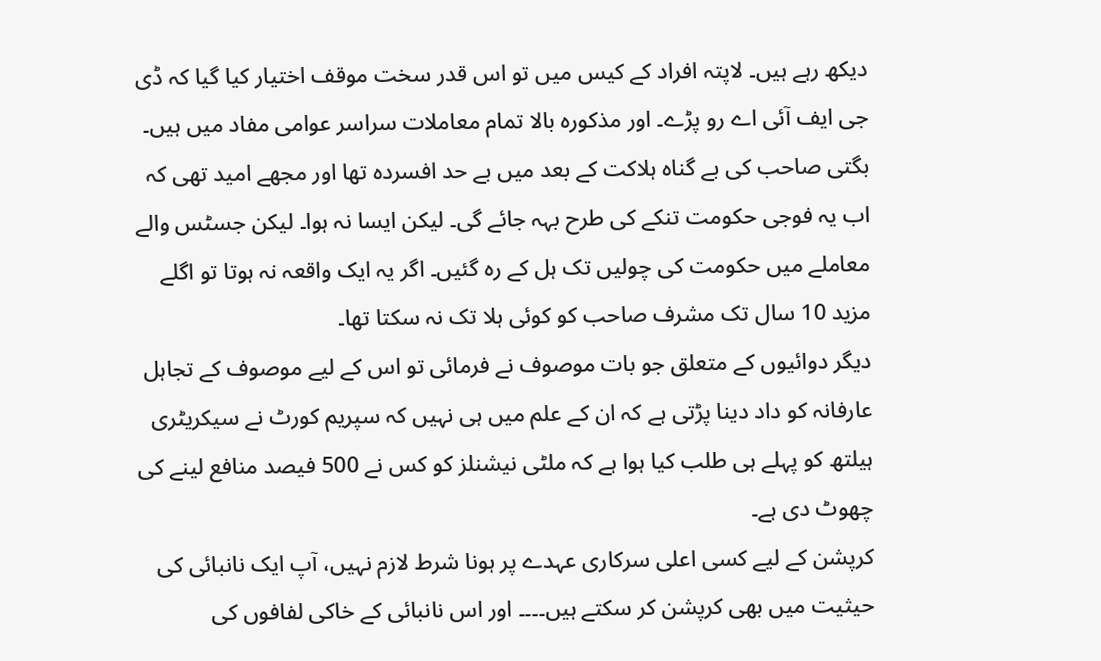دیکھ رہے ہیں۔ لاپتہ افراد کے کیس میں تو اس قدر سخت موقف اختیار کیا گیا کہ ڈی جی ایف آئی اے رو پڑے۔ اور مذکورہ بالا تمام معاملات سراسر عوامی مفاد میں ہیں۔
بگتی صاحب کی بے گناہ ہلاکت کے بعد میں بے حد افسردہ تھا اور مجھے امید تھی کہ اب یہ فوجی حکومت تنکے کی طرح بہہ جائے گی۔ لیکن ایسا نہ ہوا۔ لیکن جسٹس والے معاملے میں حکومت کی چولیں تک ہل کے رہ گئیں۔ اگر یہ ایک واقعہ نہ ہوتا تو اگلے مزید 10 سال تک مشرف صاحب کو کوئی ہلا تک نہ سکتا تھا۔
دیگر دوائیوں کے متعلق جو بات موصوف نے فرمائی تو اس کے لیے موصوف کے تجاہل عارفانہ کو داد دینا پڑتی ہے کہ ان کے علم میں ہی نہیں کہ سپریم کورٹ نے سیکریٹری ہیلتھ کو پہلے ہی طلب کیا ہوا ہے کہ ملٹی نیشنلز کو کس نے 500 فیصد منافع لینے کی چھوٹ دی ہے۔
کرپشن کے لیے کسی اعلی سرکاری عہدے پر ہونا شرط لازم نہیں، آپ ایک نانبائی کی حیثیت میں بھی کرپشن کر سکتے ہیں۔۔۔۔ اور اس نانبائی کے خاکی لفافوں کی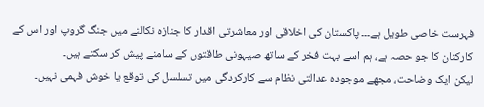فہرست خاصی طویل ہے۔۔۔ پاکستان کی اخلاقی اور معاشرتی اقدار کا جنازہ نکالنے میں جنگ گروپ اور اس کے کارکنان کا جو حصہ ہے، ہم اسے بہت فخر کے ساتھ صیہونی طاقتوں کے سامنے پیش کر سکتے ہیں۔
لیکن ایک وضاحت، مجھے موجودہ عدالتی نظام سے کارکردگی میں تسلسل کی توقع یا خوش فہمی نہیں۔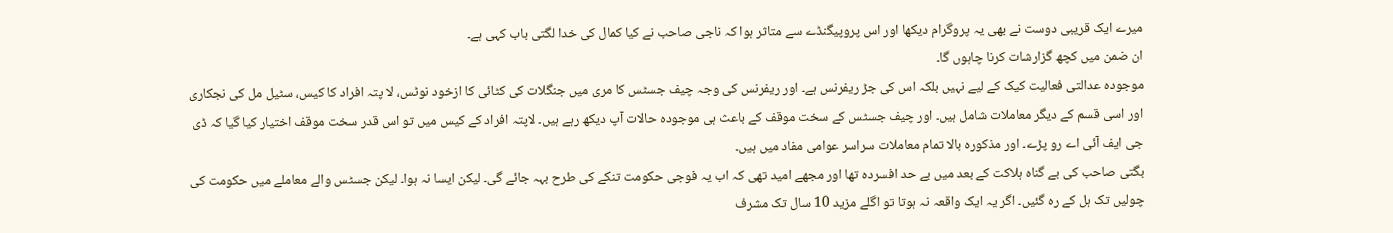میرے ایک قریبی دوست نے بھی یہ پروگرام دیکھا اور اس پروپیگنڈے سے متاثر ہوا کہ ناجی صاحب نے کیا کمال کی خدا لگتی باب کہی ہے۔
ان ضمن میں کچھ گزارشات کرنا چاہوں گا۔
موجودہ عدالتی فعالیت کیک کے لیے نہیں بلکہ اس کی جڑ ریفرنس ہے۔ اور ریفرنس کی وجہ چیف جسٹس کا مری میں جنگلات کی کٹائی کا ازخود نوٹس، لا پتہ افراد کا کیس، سٹیل مل کی نجکاری اور اسی قسم کے دیگر معاملات شامل ہیں۔ اور چیف جسٹس کے سخت موقف کے باعث ہی موجودہ حالات آپ دیکھ رہے ہیں۔ لاپتہ افراد کے کیس میں تو اس قدر سخت موقف اختیار کیا گیا کہ ڈی جی ایف آئی اے رو پڑے۔ اور مذکورہ بالا تمام معاملات سراسر عوامی مفاد میں ہیں۔
بگتی صاحب کی بے گناہ ہلاکت کے بعد میں بے حد افسردہ تھا اور مجھے امید تھی کہ اب یہ فوجی حکومت تنکے کی طرح بہہ جائے گی۔ لیکن ایسا نہ ہوا۔ لیکن جسٹس والے معاملے میں حکومت کی چولیں تک ہل کے رہ گئیں۔ اگر یہ ایک واقعہ نہ ہوتا تو اگلے مزید 10 سال تک مشرف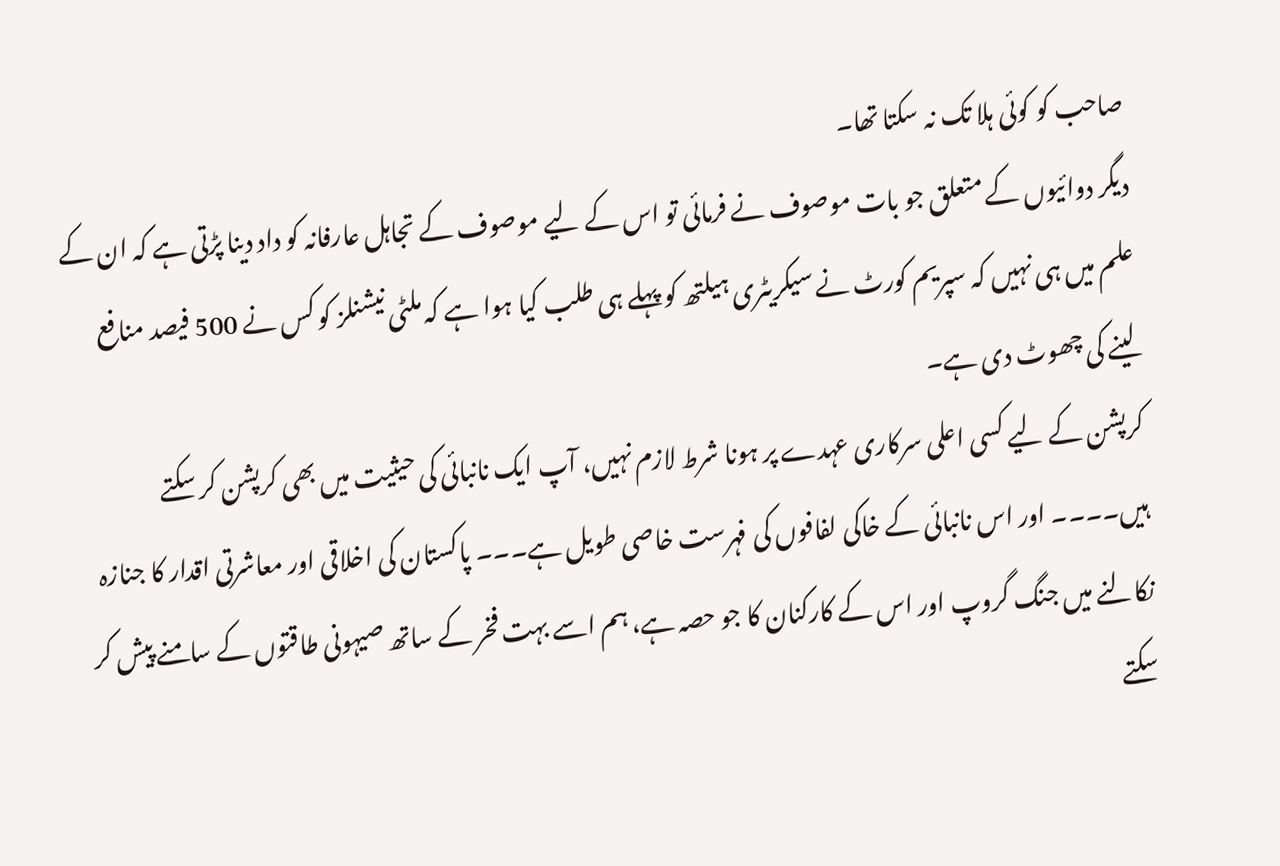صاحب کو کوئی ہلا تک نہ سکتا تھا۔
دیگر دوائیوں کے متعلق جو بات موصوف نے فرمائی تو اس کے لیے موصوف کے تجاہل عارفانہ کو داد دینا پڑتی ہے کہ ان کے علم میں ہی نہیں کہ سپریم کورٹ نے سیکریٹری ہیلتھ کو پہلے ہی طلب کیا ہوا ہے کہ ملٹی نیشنلز کو کس نے 500 فیصد منافع لینے کی چھوٹ دی ہے۔
کرپشن کے لیے کسی اعلی سرکاری عہدے پر ہونا شرط لازم نہیں، آپ ایک نانبائی کی حیثیت میں بھی کرپشن کر سکتے ہیں۔۔۔۔ اور اس نانبائی کے خاکی لفافوں کی فہرست خاصی طویل ہے۔۔۔ پاکستان کی اخلاقی اور معاشرتی اقدار کا جنازہ نکالنے میں جنگ گروپ اور اس کے کارکنان کا جو حصہ ہے، ہم اسے بہت فخر کے ساتھ صیہونی طاقتوں کے سامنے پیش کر سکتے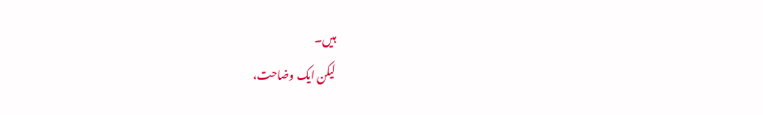ہیں۔
لیکن ایک وضاحت،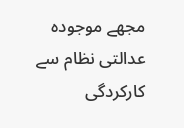مجھے موجودہ عدالتی نظام سے کارکردگی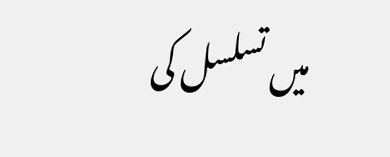میں تسلسل کی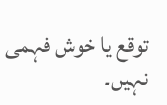توقع یا خوش فہمی نہیں۔